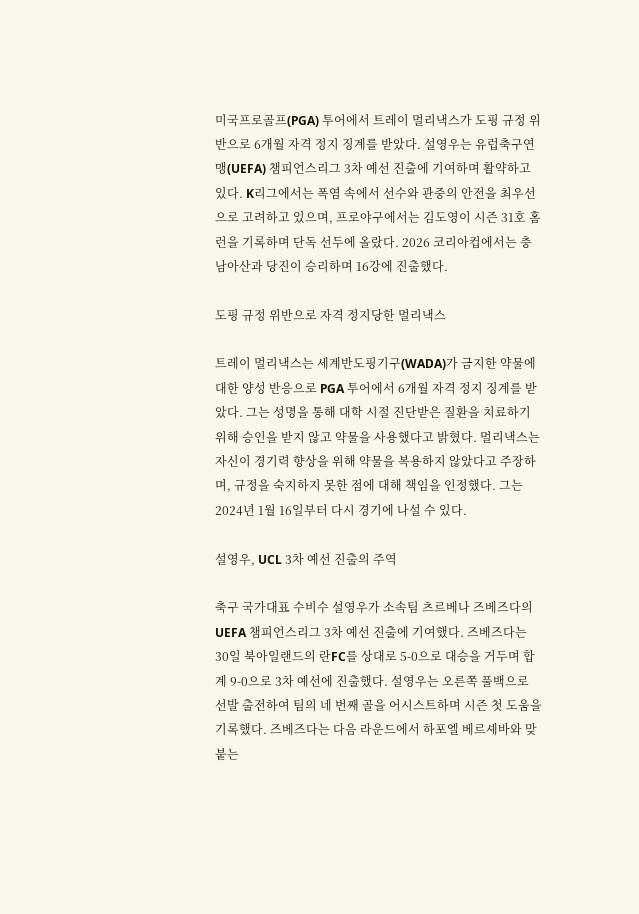미국프로골프(PGA) 투어에서 트레이 멀리낵스가 도핑 규정 위반으로 6개월 자격 정지 징계를 받았다. 설영우는 유럽축구연맹(UEFA) 챔피언스리그 3차 예선 진출에 기여하며 활약하고 있다. K리그에서는 폭염 속에서 선수와 관중의 안전을 최우선으로 고려하고 있으며, 프로야구에서는 김도영이 시즌 31호 홈런을 기록하며 단독 선두에 올랐다. 2026 코리아컵에서는 충남아산과 당진이 승리하며 16강에 진출했다.

도핑 규정 위반으로 자격 정지당한 멀리낵스

트레이 멀리낵스는 세계반도핑기구(WADA)가 금지한 약물에 대한 양성 반응으로 PGA 투어에서 6개월 자격 정지 징계를 받았다. 그는 성명을 통해 대학 시절 진단받은 질환을 치료하기 위해 승인을 받지 않고 약물을 사용했다고 밝혔다. 멀리낵스는 자신이 경기력 향상을 위해 약물을 복용하지 않았다고 주장하며, 규정을 숙지하지 못한 점에 대해 책임을 인정했다. 그는 2024년 1월 16일부터 다시 경기에 나설 수 있다.

설영우, UCL 3차 예선 진출의 주역

축구 국가대표 수비수 설영우가 소속팀 츠르베나 즈베즈다의 UEFA 챔피언스리그 3차 예선 진출에 기여했다. 즈베즈다는 30일 북아일랜드의 란FC를 상대로 5-0으로 대승을 거두며 합계 9-0으로 3차 예선에 진출했다. 설영우는 오른쪽 풀백으로 선발 출전하여 팀의 네 번째 골을 어시스트하며 시즌 첫 도움을 기록했다. 즈베즈다는 다음 라운드에서 하포엘 베르셰바와 맞붙는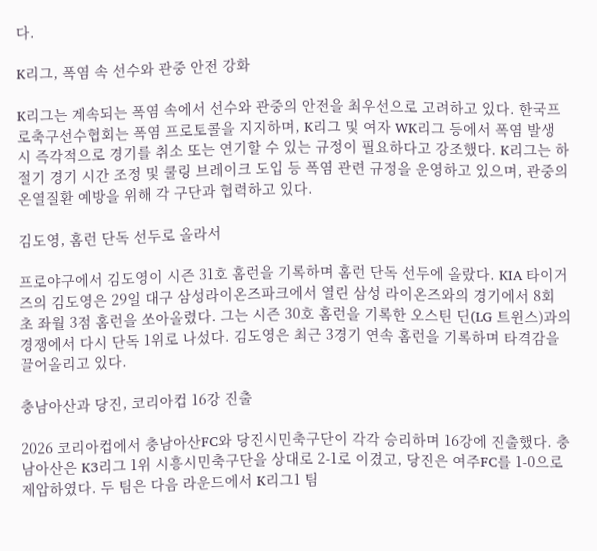다.

K리그, 폭염 속 선수와 관중 안전 강화

K리그는 계속되는 폭염 속에서 선수와 관중의 안전을 최우선으로 고려하고 있다. 한국프로축구선수협회는 폭염 프로토콜을 지지하며, K리그 및 여자 WK리그 등에서 폭염 발생 시 즉각적으로 경기를 취소 또는 연기할 수 있는 규정이 필요하다고 강조했다. K리그는 하절기 경기 시간 조정 및 쿨링 브레이크 도입 등 폭염 관련 규정을 운영하고 있으며, 관중의 온열질환 예방을 위해 각 구단과 협력하고 있다.

김도영, 홈런 단독 선두로 올라서

프로야구에서 김도영이 시즌 31호 홈런을 기록하며 홈런 단독 선두에 올랐다. KIA 타이거즈의 김도영은 29일 대구 삼성라이온즈파크에서 열린 삼성 라이온즈와의 경기에서 8회 초 좌월 3점 홈런을 쏘아올렸다. 그는 시즌 30호 홈런을 기록한 오스틴 딘(LG 트윈스)과의 경쟁에서 다시 단독 1위로 나섰다. 김도영은 최근 3경기 연속 홈런을 기록하며 타격감을 끌어올리고 있다.

충남아산과 당진, 코리아컵 16강 진출

2026 코리아컵에서 충남아산FC와 당진시민축구단이 각각 승리하며 16강에 진출했다. 충남아산은 K3리그 1위 시흥시민축구단을 상대로 2-1로 이겼고, 당진은 여주FC를 1-0으로 제압하였다. 두 팀은 다음 라운드에서 K리그1 팀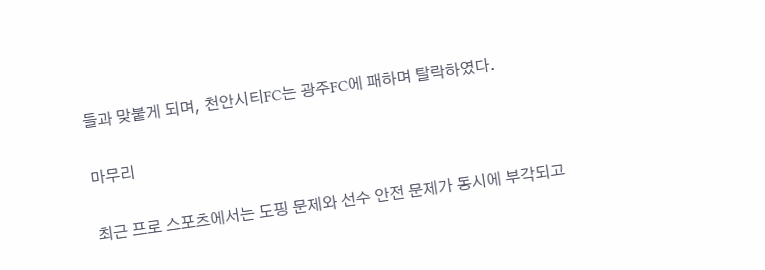들과 맞붙게 되며, 천안시티FC는 광주FC에 패하며 탈락하였다.

마무리

최근 프로 스포츠에서는 도핑 문제와 선수 안전 문제가 동시에 부각되고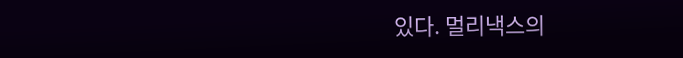있다. 멀리낵스의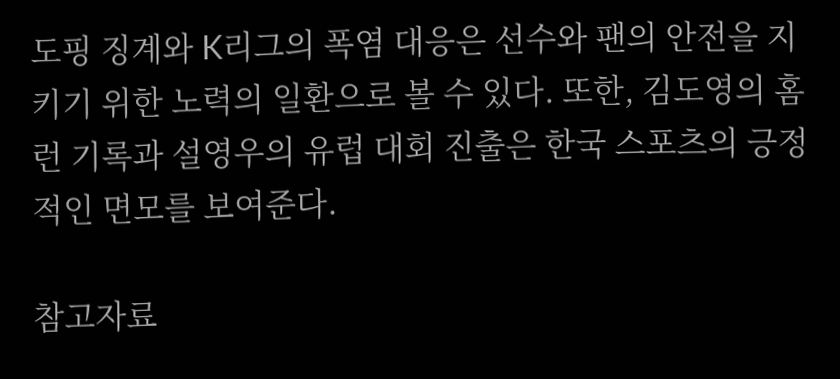도핑 징계와 K리그의 폭염 대응은 선수와 팬의 안전을 지키기 위한 노력의 일환으로 볼 수 있다. 또한, 김도영의 홈런 기록과 설영우의 유럽 대회 진출은 한국 스포츠의 긍정적인 면모를 보여준다.

참고자료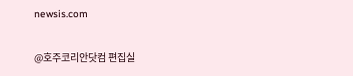newsis.com

@호주코리안닷컴 편집실